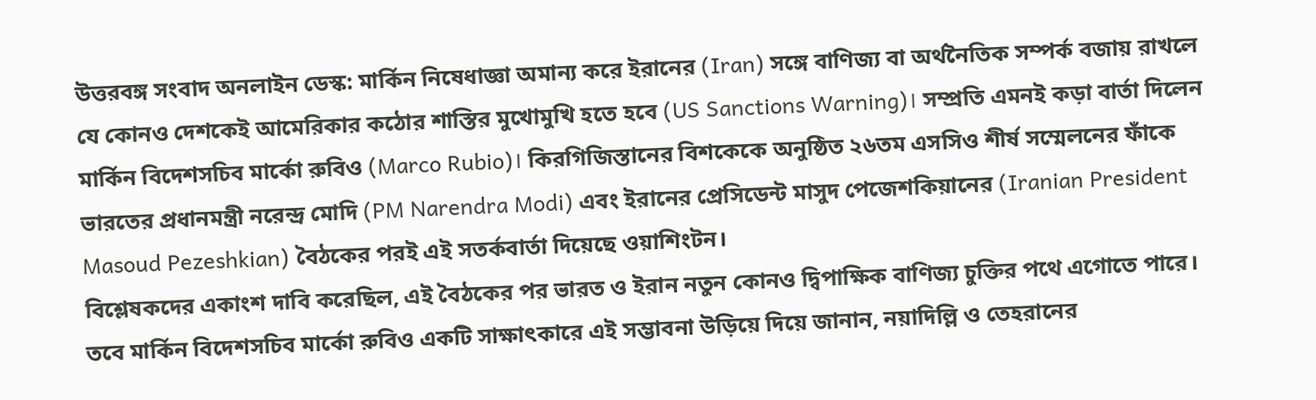উত্তরবঙ্গ সংবাদ অনলাইন ডেস্ক: মার্কিন নিষেধাজ্ঞা অমান্য করে ইরানের (Iran) সঙ্গে বাণিজ্য বা অর্থনৈতিক সম্পর্ক বজায় রাখলে যে কোনও দেশকেই আমেরিকার কঠোর শাস্তির মুখোমুখি হতে হবে (US Sanctions Warning)। সম্প্রতি এমনই কড়া বার্তা দিলেন মার্কিন বিদেশসচিব মার্কো রুবিও (Marco Rubio)। কিরগিজিস্তানের বিশকেকে অনুষ্ঠিত ২৬তম এসসিও শীর্ষ সম্মেলনের ফাঁকে ভারতের প্রধানমন্ত্রী নরেন্দ্র মোদি (PM Narendra Modi) এবং ইরানের প্রেসিডেন্ট মাসুদ পেজেশকিয়ানের (Iranian President Masoud Pezeshkian) বৈঠকের পরই এই সতর্কবার্তা দিয়েছে ওয়াশিংটন।
বিশ্লেষকদের একাংশ দাবি করেছিল, এই বৈঠকের পর ভারত ও ইরান নতুন কোনও দ্বিপাক্ষিক বাণিজ্য চুক্তির পথে এগোতে পারে। তবে মার্কিন বিদেশসচিব মার্কো রুবিও একটি সাক্ষাৎকারে এই সম্ভাবনা উড়িয়ে দিয়ে জানান, নয়াদিল্লি ও তেহরানের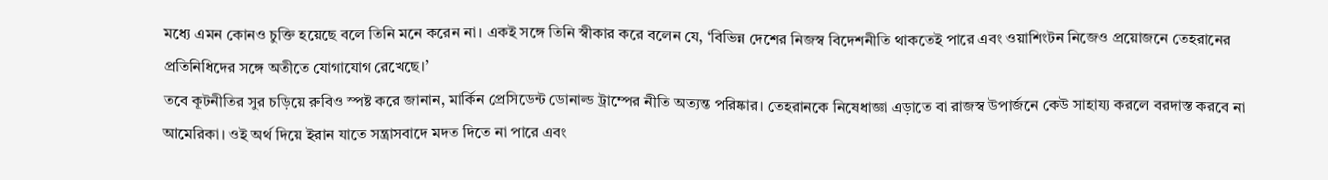মধ্যে এমন কোনও চুক্তি হয়েছে বলে তিনি মনে করেন না। একই সঙ্গে তিনি স্বীকার করে বলেন যে, ‘বিভিন্ন দেশের নিজস্ব বিদেশনীতি থাকতেই পারে এবং ওয়াশিংটন নিজেও প্রয়োজনে তেহরানের প্রতিনিধিদের সঙ্গে অতীতে যোগাযোগ রেখেছে।’
তবে কূটনীতির সুর চড়িয়ে রুবিও স্পষ্ট করে জানান, মার্কিন প্রেসিডেন্ট ডোনাল্ড ট্রাম্পের নীতি অত্যন্ত পরিষ্কার। তেহরানকে নিষেধাজ্ঞা এড়াতে বা রাজস্ব উপার্জনে কেউ সাহায্য করলে বরদাস্ত করবে না আমেরিকা। ওই অর্থ দিয়ে ইরান যাতে সন্ত্রাসবাদে মদত দিতে না পারে এবং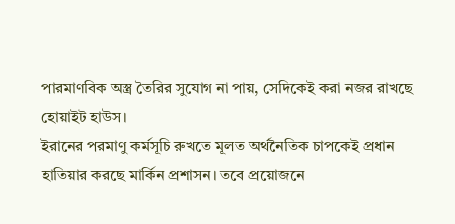পারমাণবিক অস্ত্র তৈরির সুযোগ না পায়, সেদিকেই করা নজর রাখছে হোয়াইট হাউস।
ইরানের পরমাণু কর্মসূচি রুখতে মূলত অর্থনৈতিক চাপকেই প্রধান হাতিয়ার করছে মার্কিন প্রশাসন। তবে প্রয়োজনে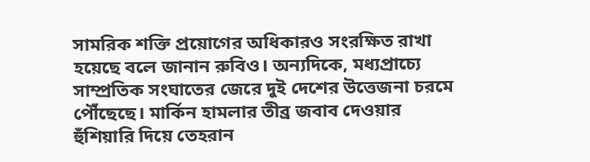সামরিক শক্তি প্রয়োগের অধিকারও সংরক্ষিত রাখা হয়েছে বলে জানান রুবিও। অন্যদিকে, মধ্যপ্রাচ্যে সাম্প্রতিক সংঘাতের জেরে দুই দেশের উত্তেজনা চরমে পৌঁছেছে। মার্কিন হামলার তীব্র জবাব দেওয়ার হুঁশিয়ারি দিয়ে তেহরান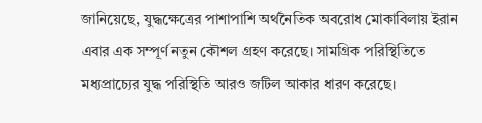জানিয়েছে, যুদ্ধক্ষেত্রের পাশাপাশি অর্থনৈতিক অবরোধ মোকাবিলায় ইরান এবার এক সম্পূর্ণ নতুন কৌশল গ্রহণ করেছে। সামগ্রিক পরিস্থিতিতে মধ্যপ্রাচ্যের যুদ্ধ পরিস্থিতি আরও জটিল আকার ধারণ করেছে।